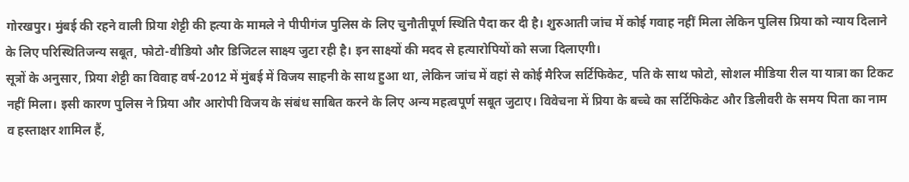गोरखपुर। मुंबई की रहने वाली प्रिया शेट्टी की हत्या के मामले ने पीपीगंज पुलिस के लिए चुनौतीपूर्ण स्थिति पैदा कर दी है। शुरुआती जांच में कोई गवाह नहीं मिला लेकिन पुलिस प्रिया को न्याय दिलाने के लिए परिस्थितिजन्य सबूत, फोटो-वीडियो और डिजिटल साक्ष्य जुटा रही है। इन साक्ष्यों की मदद से हत्यारोपियों को सजा दिलाएगी।
सूत्रों के अनुसार, प्रिया शेट्टी का विवाह वर्ष-2012 में मुंबई में विजय साहनी के साथ हुआ था, लेकिन जांच में वहां से कोई मैरिज सर्टिफिकेट, पति के साथ फोटो, सोशल मीडिया रील या यात्रा का टिकट नहीं मिला। इसी कारण पुलिस ने प्रिया और आरोपी विजय के संबंध साबित करने के लिए अन्य महत्वपूर्ण सबूत जुटाए। विवेचना में प्रिया के बच्चे का सर्टिफिकेट और डिलीवरी के समय पिता का नाम व हस्ताक्षर शामिल हैं,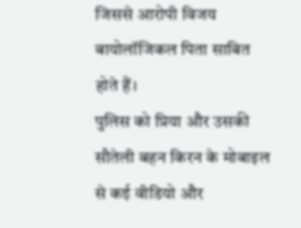जिससे आरोपी विजय बायोलॉजिकल पिता साबित होते हैं।
पुलिस को प्रिया और उसकी सौतेली बहन किरन के मोबाइल से कई वीडियो और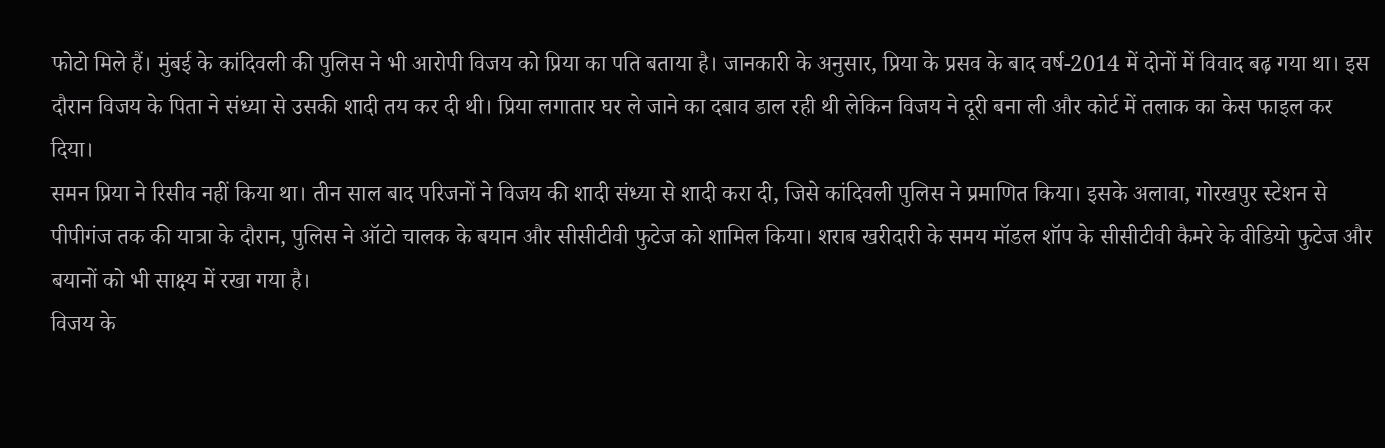फोटो मिले हैं। मुंबई के कांदिवली की पुलिस ने भी आरोपी विजय को प्रिया का पति बताया है। जानकारी के अनुसार, प्रिया के प्रसव के बाद वर्ष-2014 में दोनों में विवाद बढ़ गया था। इस दौरान विजय के पिता ने संध्या से उसकी शादी तय कर दी थी। प्रिया लगातार घर ले जाने का दबाव डाल रही थी लेकिन विजय ने दूरी बना ली और कोर्ट में तलाक का केस फाइल कर दिया।
समन प्रिया ने रिसीव नहीं किया था। तीन साल बाद परिजनों ने विजय की शादी संध्या से शादी करा दी, जिसे कांदिवली पुलिस ने प्रमाणित किया। इसके अलावा, गोरखपुर स्टेशन से पीपीगंज तक की यात्रा के दौरान, पुलिस ने ऑटो चालक के बयान और सीसीटीवी फुटेज को शामिल किया। शराब खरीदारी के समय मॉडल शॉप के सीसीटीवी कैमरे के वीडियो फुटेज और बयानों को भी साक्ष्य में रखा गया है।
विजय के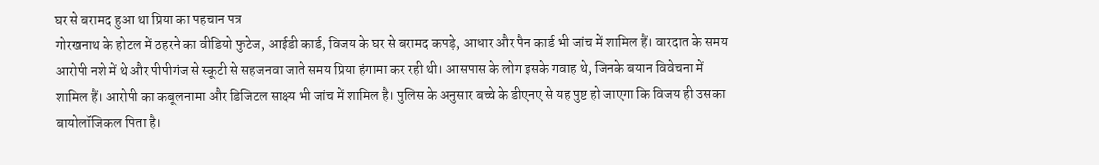घर से बरामद हुआ था प्रिया का पहचान पत्र
गोरखनाथ के होटल में ठहरने का वीडियो फुटेज, आईडी कार्ड, विजय के घर से बरामद कपड़े, आधार और पैन कार्ड भी जांच में शामिल हैं। वारदात के समय आरोपी नशे में थे और पीपीगंज से स्कूटी से सहजनवा जाते समय प्रिया हंगामा कर रही थी। आसपास के लोग इसके गवाह थे, जिनके बयान विवेचना में शामिल हैं। आरोपी का कबूलनामा और डिजिटल साक्ष्य भी जांच में शामिल है। पुलिस के अनुसार बच्चे के डीएनए से यह पुष्ट हो जाएगा कि विजय ही उसका बायोलॉजिकल पिता है।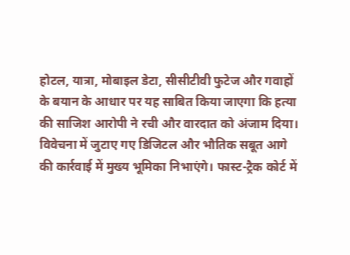होटल, यात्रा, मोबाइल डेटा, सीसीटीवी फुटेज और गवाहों के बयान के आधार पर यह साबित किया जाएगा कि हत्या की साजिश आरोपी ने रची और वारदात को अंजाम दिया। विवेचना में जुटाए गए डिजिटल और भौतिक सबूत आगे की कार्रवाई में मुख्य भूमिका निभाएंगे। फास्ट-ट्रैक कोर्ट में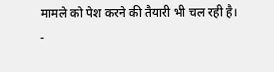मामले को पेश करने की तैयारी भी चल रही है।
-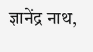ज्ञानेंद्र नाथ,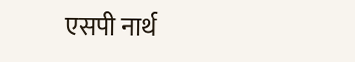एसपी नार्थ